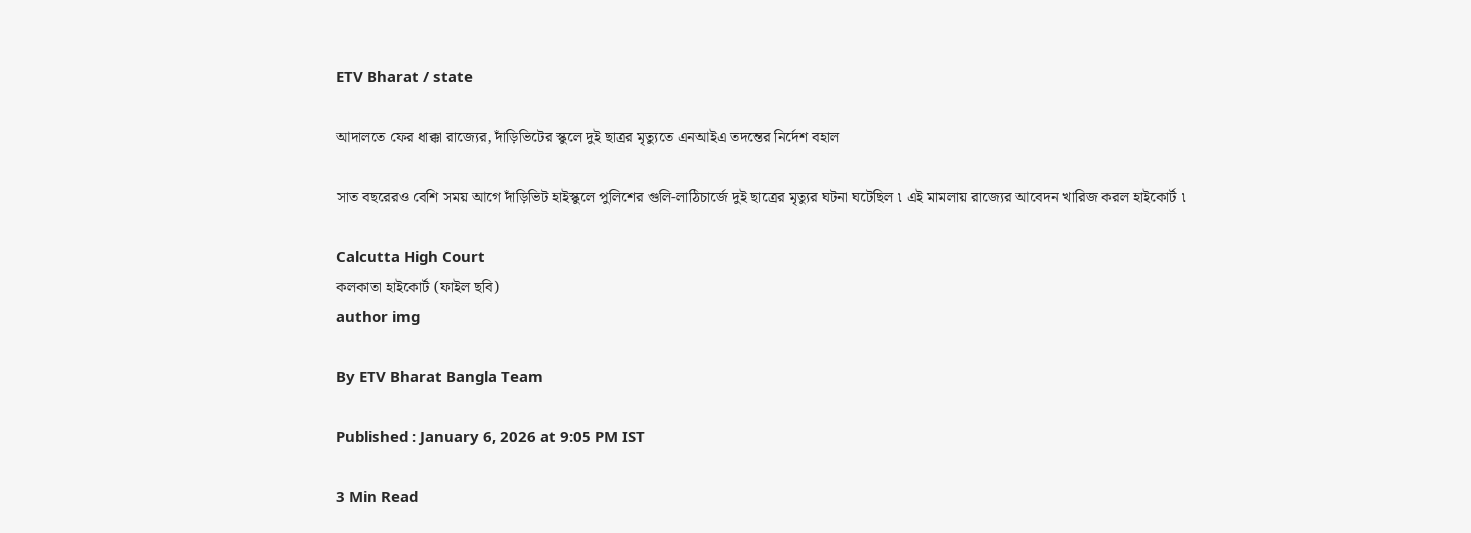ETV Bharat / state

আদালতে ফের ধাক্কা রাজ্যের, দাঁড়িভিটের স্কুলে দুই ছাত্রর মৃত্যুতে এনআইএ তদন্তের নির্দেশ বহাল

সাত বছরেরও বেশি সময় আগে দাঁড়িভিট হাইস্কুলে পুলিশের গুলি-লাঠিচার্জে দুই ছাত্রের মৃত্যুর ঘটনা ঘটেছিল ৷ এই মামলায় রাজ্যের আবেদন খারিজ করল হাইকোর্ট ৷

Calcutta High Court
কলকাতা হাইকোর্ট (ফাইল ছবি)
author img

By ETV Bharat Bangla Team

Published : January 6, 2026 at 9:05 PM IST

3 Min Read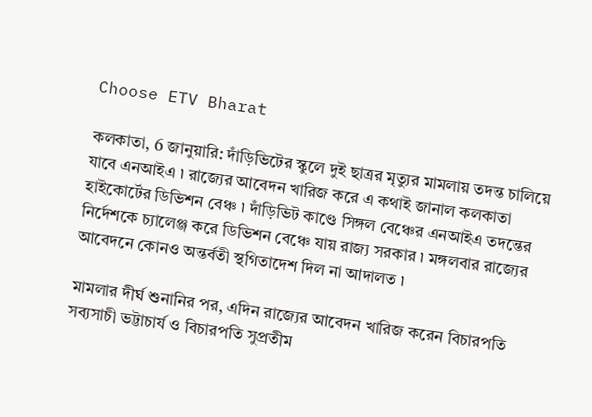Choose ETV Bharat

কলকাতা, 6 জানুয়ারি: দাঁড়িভিটের স্কুলে দুই ছাত্রর মৃত্যুর মামলায় তদন্ত চালিয়ে যাবে এনআইএ ৷ রাজ্যের আবেদন খারিজ করে এ কথাই জানাল কলকাতা হাইকোর্টের ডিভিশন বেঞ্চ ৷ দাঁড়িভিট কাণ্ডে সিঙ্গল বেঞ্চের এনআইএ তদন্তের নির্দেশকে চ্যালেঞ্জ করে ডিভিশন বেঞ্চে যায় রাজ্য সরকার ৷ মঙ্গলবার রাজ্যের আবেদনে কোনও অন্তর্বতী স্থগিতাদেশ দিল না আদালত ৷

মামলার দীর্ঘ শুনানির পর, এদিন রাজ্যের আবেদন খারিজ করেন বিচারপতি সব্যসাচী ভট্টাচার্য ও বিচারপতি সুপ্রতীম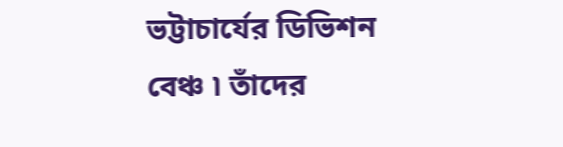ভট্টাচার্যের ডিভিশন বেঞ্চ ৷ তাঁদের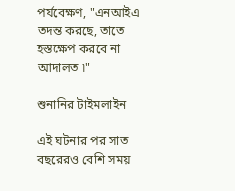পর্যবেক্ষণ, "এনআইএ তদন্ত করছে, তাতে হস্তক্ষেপ করবে না আদালত ৷"

শুনানির টাইমলাইন

এই ঘটনার পর সাত বছরেরও বেশি সময়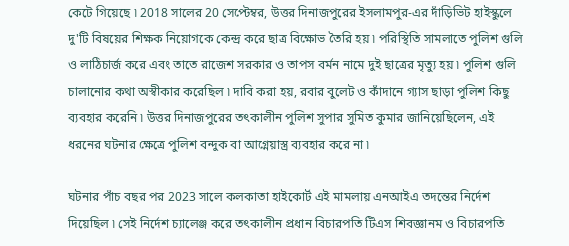কেটে গিয়েছে ৷ 2018 সালের 20 সেপ্টেম্বর, উত্তর দিনাজপুরের ইসলামপুর-এর দাঁড়িভিট হাইস্কুলে দু'টি বিষয়ের শিক্ষক নিয়োগকে কেন্দ্র করে ছাত্র বিক্ষোভ তৈরি হয় ৷ পরিস্থিতি সামলাতে পুলিশ গুলি ও লাঠিচার্জ করে এবং তাতে রাজেশ সরকার ও তাপস বর্মন নামে দুই ছাত্রের মৃত্যু হয় ৷ পুলিশ গুলি চালানোর কথা অস্বীকার করেছিল ৷ দাবি করা হয়, রবার বুলেট ও কাঁদানে গ্যাস ছাড়া পুলিশ কিছু ব্যবহার করেনি ৷ উত্তর দিনাজপুরের তৎকালীন পুলিশ সুপার সুমিত কুমার জানিয়েছিলেন, এই ধরনের ঘটনার ক্ষেত্রে পুলিশ বন্দুক বা আগ্নেয়াস্ত্র ব্যবহার করে না ৷

ঘটনার পাঁচ বছর পর 2023 সালে কলকাতা হাইকোর্ট এই মামলায় এনআইএ তদন্তের নির্দেশ দিয়েছিল ৷ সেই নির্দেশ চ্যালেঞ্জ করে তৎকালীন প্রধান বিচারপতি টিএস শিবজ্ঞানম ও বিচারপতি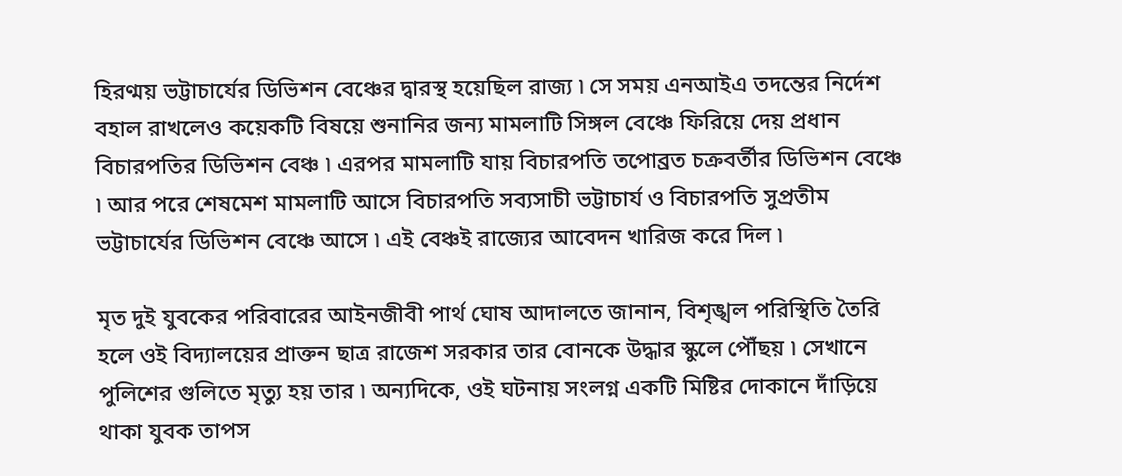হিরণ্ময় ভট্টাচার্যের ডিভিশন বেঞ্চের দ্বারস্থ হয়েছিল রাজ্য ৷ সে সময় এনআইএ তদন্তের নির্দেশ বহাল রাখলেও কয়েকটি বিষয়ে শুনানির জন্য মামলাটি সিঙ্গল বেঞ্চে ফিরিয়ে দেয় প্রধান বিচারপতির ডিভিশন বেঞ্চ ৷ এরপর মামলাটি যায় বিচারপতি তপোব্রত চক্রবর্তীর ডিভিশন বেঞ্চে ৷ আর পরে শেষমেশ মামলাটি আসে বিচারপতি সব্যসাচী ভট্টাচার্য ও বিচারপতি সুপ্রতীম ভট্টাচার্যের ডিভিশন বেঞ্চে আসে ৷ এই বেঞ্চই রাজ্যের আবেদন খারিজ করে দিল ৷

মৃত দুই যুবকের পরিবারের আইনজীবী পার্থ ঘোষ আদালতে জানান, বিশৃঙ্খল পরিস্থিতি তৈরি হলে ওই বিদ্যালয়ের প্রাক্তন ছাত্র রাজেশ সরকার তার বোনকে উদ্ধার স্কুলে পৌঁছয় ৷ সেখানে পুলিশের গুলিতে মৃত্যু হয় তার ৷ অন্যদিকে, ওই ঘটনায় সংলগ্ন একটি মিষ্টির দোকানে দাঁড়িয়ে থাকা যুবক তাপস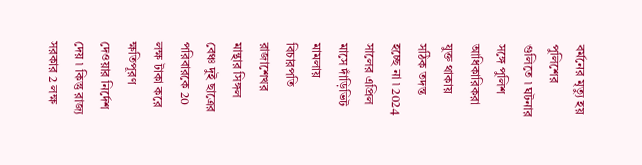বর্মনের মৃত্যু হয় পুলিশের গুলিতে ৷ ঘটনার সঙ্গে পুলিশ আধিকারিকরা যুক্ত থাকায় সঠিক তদন্ত হচ্ছে না ৷ 2024 সালের এপ্রিল মাসে দাঁড়িভিট মামলায় বিচারপতি রাজাশেখর মান্থার সিঙ্গল বেঞ্চ দুই ছাত্রের পরিবারকে 20 লক্ষ টাকা করে ক্ষতিপূরণ দেওয়ার নির্দেশ দেয় ৷ কিন্তু রাজ্য সরকার 2 লক্ষ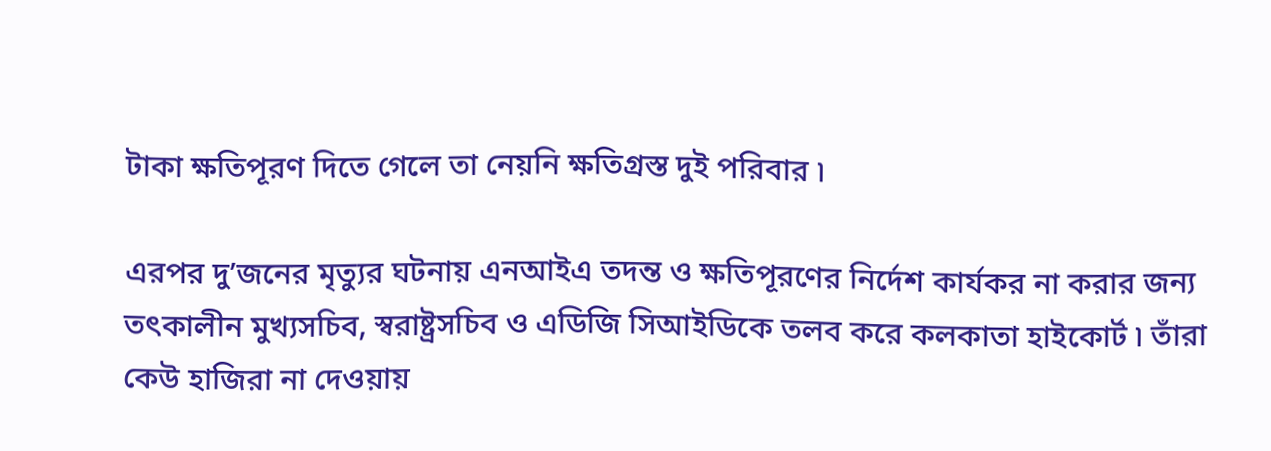টাকা ক্ষতিপূরণ দিতে গেলে তা নেয়নি ক্ষতিগ্রস্ত দুই পরিবার ৷

এরপর দু’জনের মৃত্যুর ঘটনায় এনআইএ তদন্ত ও ক্ষতিপূরণের নির্দেশ কার্যকর না করার জন্য তৎকালীন মুখ্যসচিব, স্বরাষ্ট্রসচিব ও এডিজি সিআইডিকে তলব করে কলকাতা হাইকোর্ট ৷ তাঁরা কেউ হাজিরা না দেওয়ায়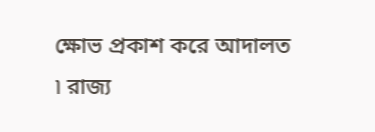ক্ষোভ প্রকাশ করে আদালত ৷ রাজ্য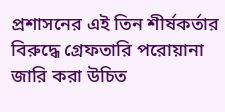প্রশাসনের এই তিন শীর্ষকর্তার বিরুদ্ধে গ্রেফতারি পরোয়ানা জারি করা উচিত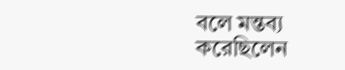বলে মন্তব্য করেছিলেন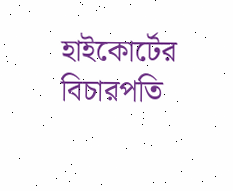হাইকোর্টের বিচারপতি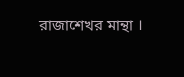রাজাশেখর মান্থা ।